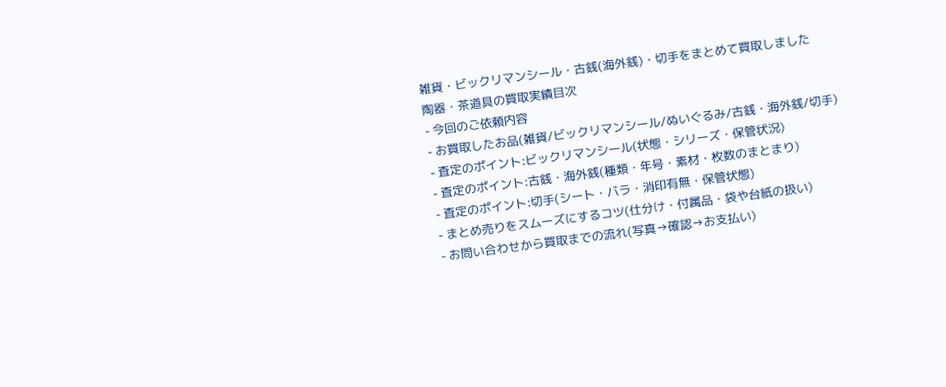雑貨・ビックリマンシール・古銭(海外銭)・切手をまとめて買取しました
陶器・茶道具の買取実績目次
- 今回のご依頼内容
- お買取したお品(雑貨/ビックリマンシール/ぬいぐるみ/古銭・海外銭/切手)
- 査定のポイント:ビックリマンシール(状態・シリーズ・保管状況)
- 査定のポイント:古銭・海外銭(種類・年号・素材・枚数のまとまり)
- 査定のポイント:切手(シート・バラ・消印有無・保管状態)
- まとめ売りをスムーズにするコツ(仕分け・付属品・袋や台紙の扱い)
- お問い合わせから買取までの流れ(写真→確認→お支払い)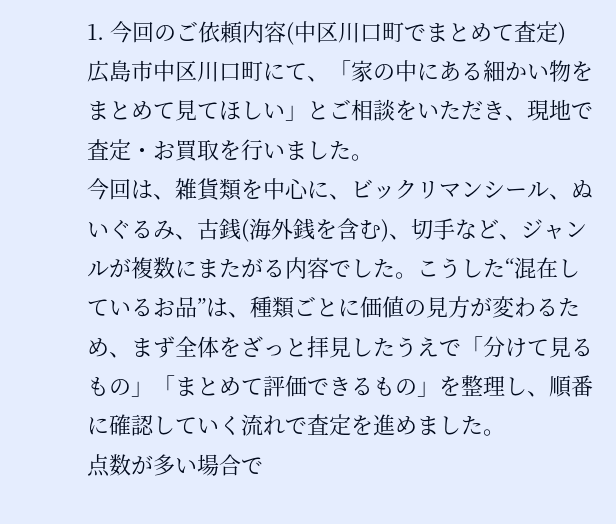1. 今回のご依頼内容(中区川口町でまとめて査定)
広島市中区川口町にて、「家の中にある細かい物をまとめて見てほしい」とご相談をいただき、現地で査定・お買取を行いました。
今回は、雑貨類を中心に、ビックリマンシール、ぬいぐるみ、古銭(海外銭を含む)、切手など、ジャンルが複数にまたがる内容でした。こうした“混在しているお品”は、種類ごとに価値の見方が変わるため、まず全体をざっと拝見したうえで「分けて見るもの」「まとめて評価できるもの」を整理し、順番に確認していく流れで査定を進めました。
点数が多い場合で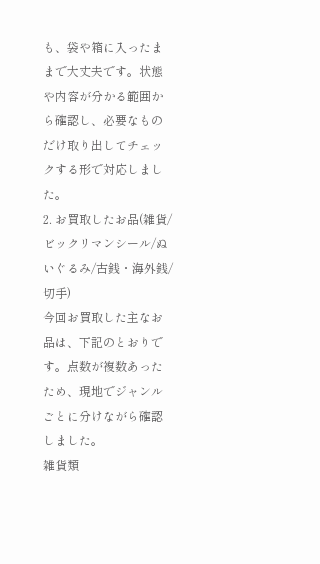も、袋や箱に入ったままで大丈夫です。状態や内容が分かる範囲から確認し、必要なものだけ取り出してチェックする形で対応しました。
2. お買取したお品(雑貨/ビックリマンシール/ぬいぐるみ/古銭・海外銭/切手)
今回お買取した主なお品は、下記のとおりです。点数が複数あったため、現地でジャンルごとに分けながら確認しました。
雑貨類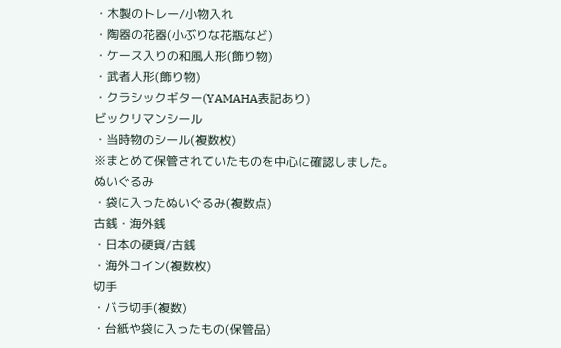・木製のトレー/小物入れ
・陶器の花器(小ぶりな花瓶など)
・ケース入りの和風人形(飾り物)
・武者人形(飾り物)
・クラシックギター(YAMAHA表記あり)
ビックリマンシール
・当時物のシール(複数枚)
※まとめて保管されていたものを中心に確認しました。
ぬいぐるみ
・袋に入ったぬいぐるみ(複数点)
古銭・海外銭
・日本の硬貨/古銭
・海外コイン(複数枚)
切手
・バラ切手(複数)
・台紙や袋に入ったもの(保管品)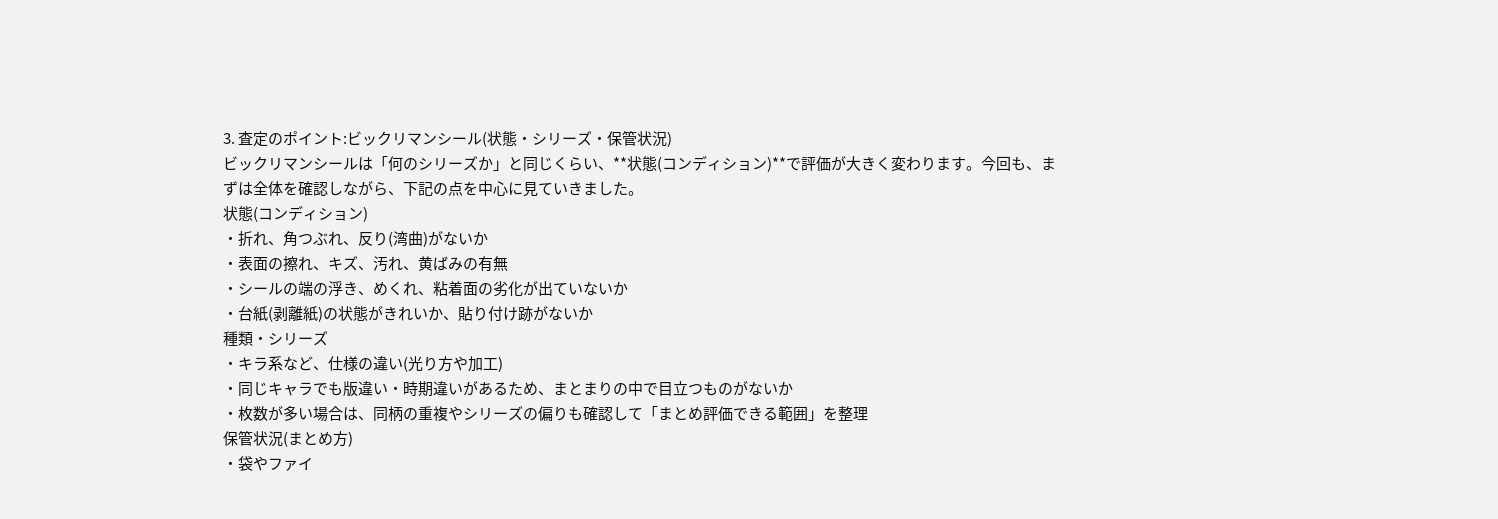3. 査定のポイント:ビックリマンシール(状態・シリーズ・保管状況)
ビックリマンシールは「何のシリーズか」と同じくらい、**状態(コンディション)**で評価が大きく変わります。今回も、まずは全体を確認しながら、下記の点を中心に見ていきました。
状態(コンディション)
・折れ、角つぶれ、反り(湾曲)がないか
・表面の擦れ、キズ、汚れ、黄ばみの有無
・シールの端の浮き、めくれ、粘着面の劣化が出ていないか
・台紙(剥離紙)の状態がきれいか、貼り付け跡がないか
種類・シリーズ
・キラ系など、仕様の違い(光り方や加工)
・同じキャラでも版違い・時期違いがあるため、まとまりの中で目立つものがないか
・枚数が多い場合は、同柄の重複やシリーズの偏りも確認して「まとめ評価できる範囲」を整理
保管状況(まとめ方)
・袋やファイ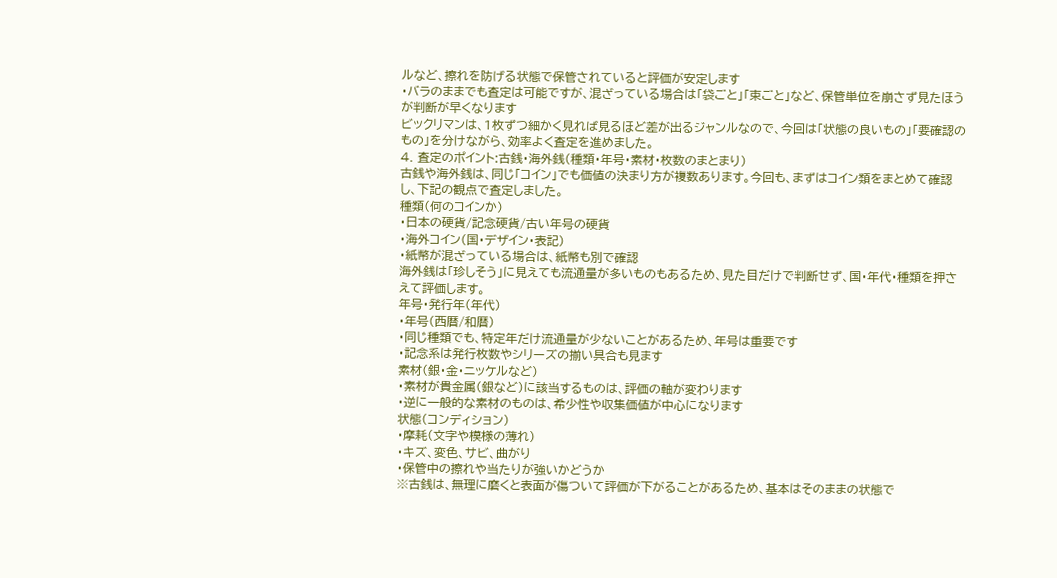ルなど、擦れを防げる状態で保管されていると評価が安定します
・バラのままでも査定は可能ですが、混ざっている場合は「袋ごと」「束ごと」など、保管単位を崩さず見たほうが判断が早くなります
ビックリマンは、1枚ずつ細かく見れば見るほど差が出るジャンルなので、今回は「状態の良いもの」「要確認のもの」を分けながら、効率よく査定を進めました。
4. 査定のポイント:古銭・海外銭(種類・年号・素材・枚数のまとまり)
古銭や海外銭は、同じ「コイン」でも価値の決まり方が複数あります。今回も、まずはコイン類をまとめて確認し、下記の観点で査定しました。
種類(何のコインか)
・日本の硬貨/記念硬貨/古い年号の硬貨
・海外コイン(国・デザイン・表記)
・紙幣が混ざっている場合は、紙幣も別で確認
海外銭は「珍しそう」に見えても流通量が多いものもあるため、見た目だけで判断せず、国・年代・種類を押さえて評価します。
年号・発行年(年代)
・年号(西暦/和暦)
・同じ種類でも、特定年だけ流通量が少ないことがあるため、年号は重要です
・記念系は発行枚数やシリーズの揃い具合も見ます
素材(銀・金・ニッケルなど)
・素材が貴金属(銀など)に該当するものは、評価の軸が変わります
・逆に一般的な素材のものは、希少性や収集価値が中心になります
状態(コンディション)
・摩耗(文字や模様の薄れ)
・キズ、変色、サビ、曲がり
・保管中の擦れや当たりが強いかどうか
※古銭は、無理に磨くと表面が傷ついて評価が下がることがあるため、基本はそのままの状態で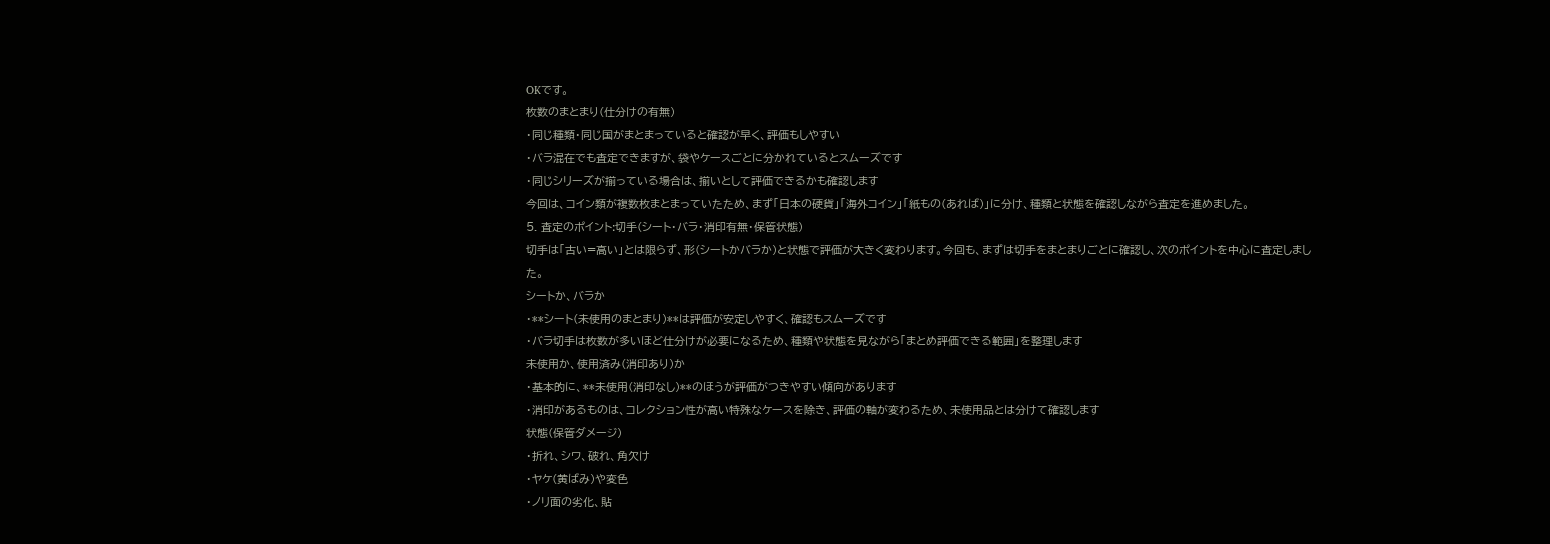OKです。
枚数のまとまり(仕分けの有無)
・同じ種類・同じ国がまとまっていると確認が早く、評価もしやすい
・バラ混在でも査定できますが、袋やケースごとに分かれているとスムーズです
・同じシリーズが揃っている場合は、揃いとして評価できるかも確認します
今回は、コイン類が複数枚まとまっていたため、まず「日本の硬貨」「海外コイン」「紙もの(あれば)」に分け、種類と状態を確認しながら査定を進めました。
5. 査定のポイント:切手(シート・バラ・消印有無・保管状態)
切手は「古い=高い」とは限らず、形(シートかバラか)と状態で評価が大きく変わります。今回も、まずは切手をまとまりごとに確認し、次のポイントを中心に査定しました。
シートか、バラか
・**シート(未使用のまとまり)**は評価が安定しやすく、確認もスムーズです
・バラ切手は枚数が多いほど仕分けが必要になるため、種類や状態を見ながら「まとめ評価できる範囲」を整理します
未使用か、使用済み(消印あり)か
・基本的に、**未使用(消印なし)**のほうが評価がつきやすい傾向があります
・消印があるものは、コレクション性が高い特殊なケースを除き、評価の軸が変わるため、未使用品とは分けて確認します
状態(保管ダメージ)
・折れ、シワ、破れ、角欠け
・ヤケ(黄ばみ)や変色
・ノリ面の劣化、貼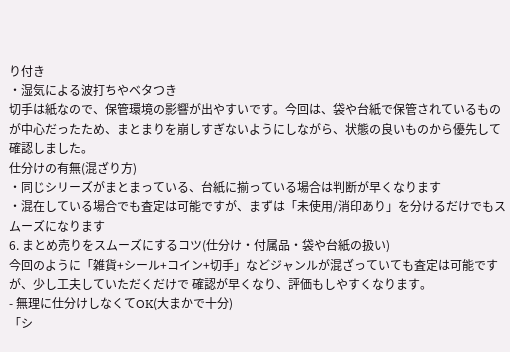り付き
・湿気による波打ちやベタつき
切手は紙なので、保管環境の影響が出やすいです。今回は、袋や台紙で保管されているものが中心だったため、まとまりを崩しすぎないようにしながら、状態の良いものから優先して確認しました。
仕分けの有無(混ざり方)
・同じシリーズがまとまっている、台紙に揃っている場合は判断が早くなります
・混在している場合でも査定は可能ですが、まずは「未使用/消印あり」を分けるだけでもスムーズになります
6. まとめ売りをスムーズにするコツ(仕分け・付属品・袋や台紙の扱い)
今回のように「雑貨+シール+コイン+切手」などジャンルが混ざっていても査定は可能ですが、少し工夫していただくだけで 確認が早くなり、評価もしやすくなります。
- 無理に仕分けしなくてOK(大まかで十分)
「シ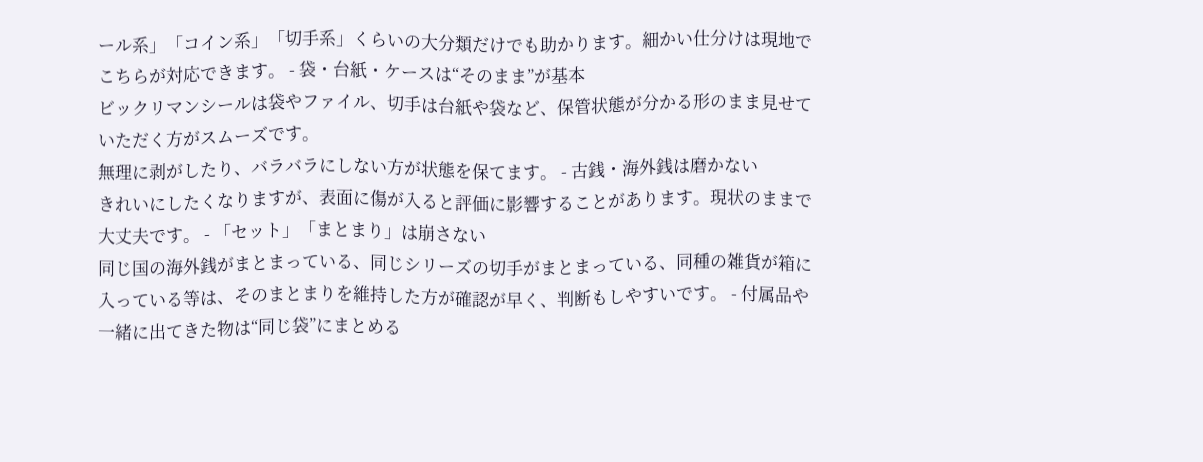ール系」「コイン系」「切手系」くらいの大分類だけでも助かります。細かい仕分けは現地でこちらが対応できます。 - 袋・台紙・ケースは“そのまま”が基本
ビックリマンシールは袋やファイル、切手は台紙や袋など、保管状態が分かる形のまま見せていただく方がスムーズです。
無理に剥がしたり、バラバラにしない方が状態を保てます。 - 古銭・海外銭は磨かない
きれいにしたくなりますが、表面に傷が入ると評価に影響することがあります。現状のままで大丈夫です。 - 「セット」「まとまり」は崩さない
同じ国の海外銭がまとまっている、同じシリーズの切手がまとまっている、同種の雑貨が箱に入っている等は、そのまとまりを維持した方が確認が早く、判断もしやすいです。 - 付属品や一緒に出てきた物は“同じ袋”にまとめる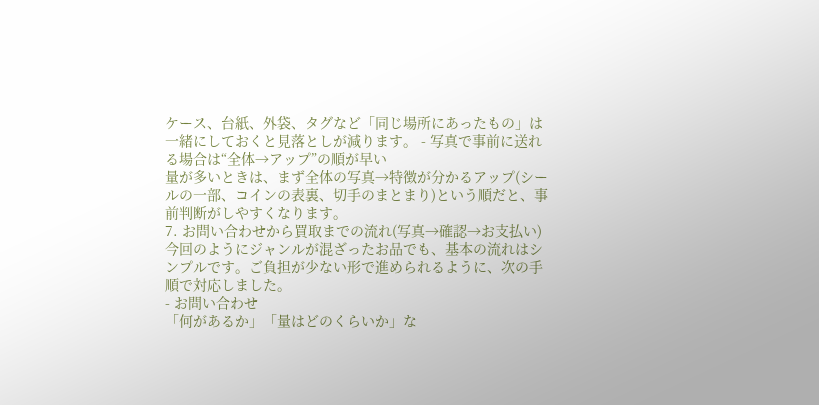ケース、台紙、外袋、タグなど「同じ場所にあったもの」は一緒にしておくと見落としが減ります。 - 写真で事前に送れる場合は“全体→アップ”の順が早い
量が多いときは、まず全体の写真→特徴が分かるアップ(シールの一部、コインの表裏、切手のまとまり)という順だと、事前判断がしやすくなります。
7. お問い合わせから買取までの流れ(写真→確認→お支払い)
今回のようにジャンルが混ざったお品でも、基本の流れはシンプルです。ご負担が少ない形で進められるように、次の手順で対応しました。
- お問い合わせ
「何があるか」「量はどのくらいか」な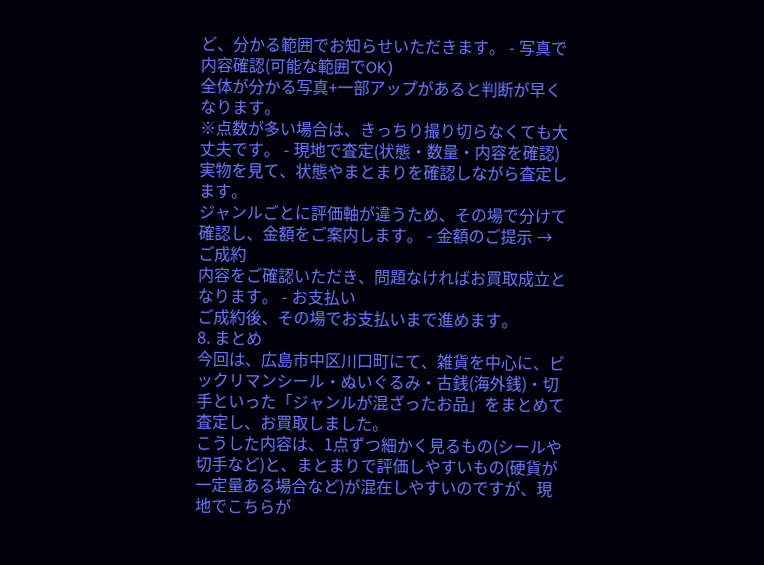ど、分かる範囲でお知らせいただきます。 - 写真で内容確認(可能な範囲でOK)
全体が分かる写真+一部アップがあると判断が早くなります。
※点数が多い場合は、きっちり撮り切らなくても大丈夫です。 - 現地で査定(状態・数量・内容を確認)
実物を見て、状態やまとまりを確認しながら査定します。
ジャンルごとに評価軸が違うため、その場で分けて確認し、金額をご案内します。 - 金額のご提示 → ご成約
内容をご確認いただき、問題なければお買取成立となります。 - お支払い
ご成約後、その場でお支払いまで進めます。
8. まとめ
今回は、広島市中区川口町にて、雑貨を中心に、ビックリマンシール・ぬいぐるみ・古銭(海外銭)・切手といった「ジャンルが混ざったお品」をまとめて査定し、お買取しました。
こうした内容は、1点ずつ細かく見るもの(シールや切手など)と、まとまりで評価しやすいもの(硬貨が一定量ある場合など)が混在しやすいのですが、現地でこちらが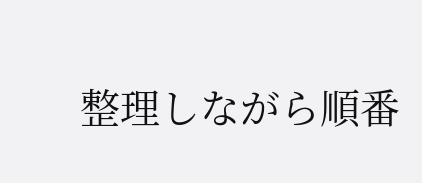整理しながら順番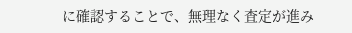に確認することで、無理なく査定が進み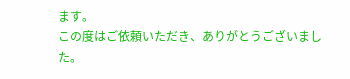ます。
この度はご依頼いただき、ありがとうございました。